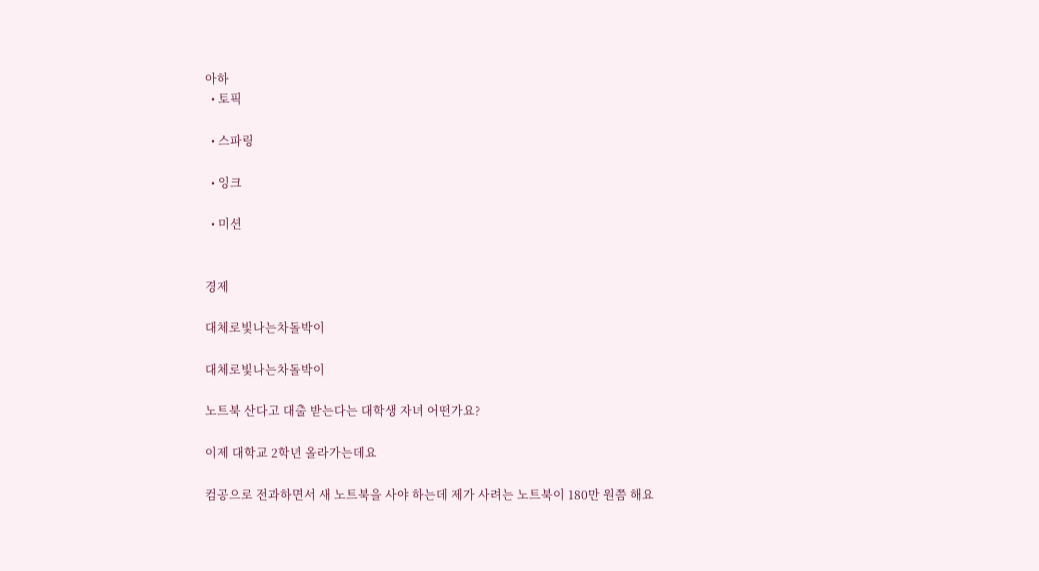아하
  • 토픽

  • 스파링

  • 잉크

  • 미션


경제

대체로빛나는차돌박이

대체로빛나는차돌박이

노트북 산다고 대출 받는다는 대학생 자녀 어떤가요?

이제 대학교 2학년 올라가는데요

컴공으로 전과하면서 새 노트북을 사야 하는데 제가 사려는 노트북이 180만 원쯤 해요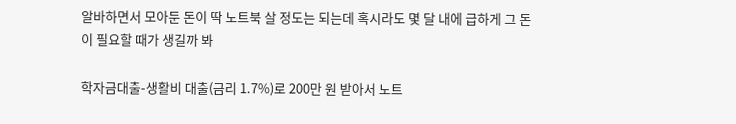알바하면서 모아둔 돈이 딱 노트북 살 정도는 되는데 혹시라도 몇 달 내에 급하게 그 돈이 필요할 때가 생길까 봐

학자금대출-생활비 대출(금리 1.7%)로 200만 원 받아서 노트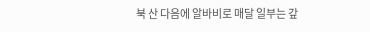북 산 다음에 알바비로 매달 일부는 갚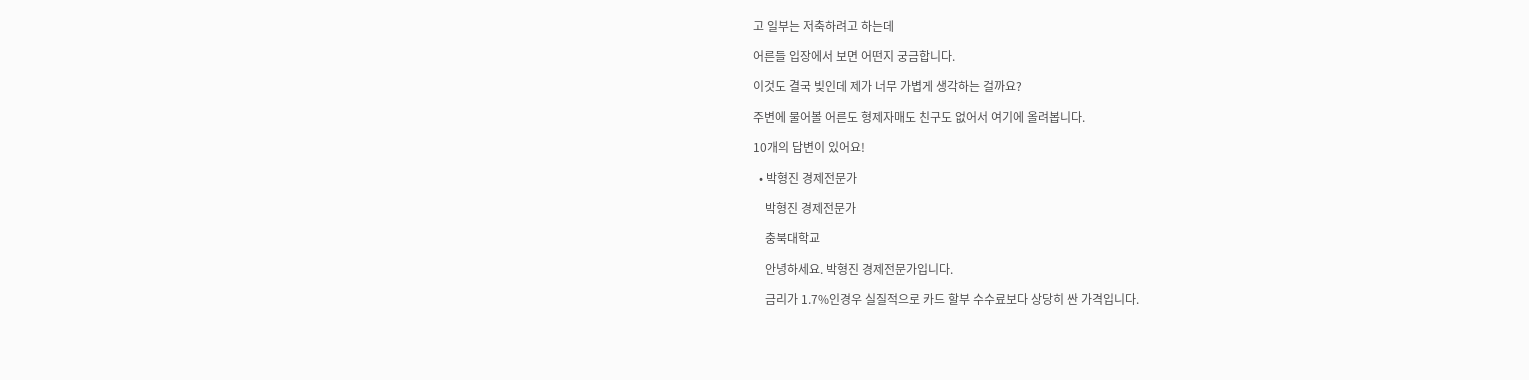고 일부는 저축하려고 하는데

어른들 입장에서 보면 어떤지 궁금합니다.

이것도 결국 빚인데 제가 너무 가볍게 생각하는 걸까요?

주변에 물어볼 어른도 형제자매도 친구도 없어서 여기에 올려봅니다.

10개의 답변이 있어요!

  • 박형진 경제전문가

    박형진 경제전문가

    충북대학교

    안녕하세요. 박형진 경제전문가입니다.

    금리가 1.7%인경우 실질적으로 카드 할부 수수료보다 상당히 싼 가격입니다.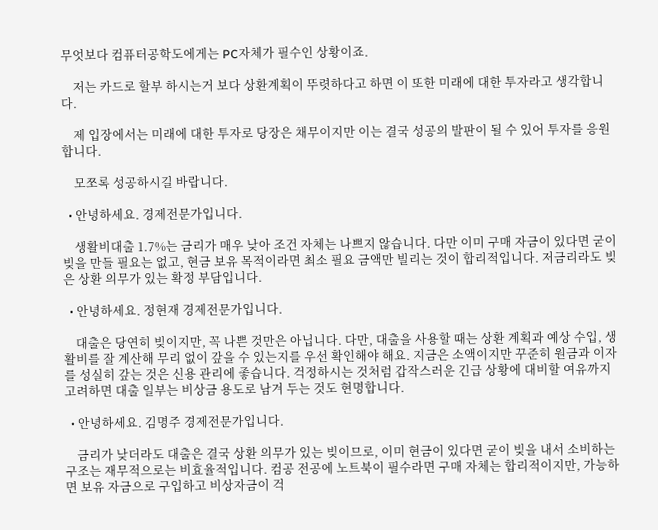무엇보다 컴퓨터공학도에게는 PC자체가 필수인 상황이죠.

    저는 카드로 할부 하시는거 보다 상환계획이 뚜렷하다고 하면 이 또한 미래에 대한 투자라고 생각합니다.

    제 입장에서는 미래에 대한 투자로 당장은 채무이지만 이는 결국 성공의 발판이 될 수 있어 투자를 응원합니다.

    모쪼록 성공하시길 바랍니다.

  • 안녕하세요. 경제전문가입니다.

    생활비대출 1.7%는 금리가 매우 낮아 조건 자체는 나쁘지 않습니다. 다만 이미 구매 자금이 있다면 굳이 빚을 만들 필요는 없고, 현금 보유 목적이라면 최소 필요 금액만 빌리는 것이 합리적입니다. 저금리라도 빚은 상환 의무가 있는 확정 부담입니다.

  • 안녕하세요. 정현재 경제전문가입니다.

    대출은 당연히 빚이지만, 꼭 나쁜 것만은 아닙니다. 다만, 대출을 사용할 때는 상환 계획과 예상 수입, 생활비를 잘 계산해 무리 없이 갚을 수 있는지를 우선 확인해야 해요. 지금은 소액이지만 꾸준히 원금과 이자를 성실히 갚는 것은 신용 관리에 좋습니다. 걱정하시는 것처럼 갑작스러운 긴급 상황에 대비할 여유까지 고려하면 대출 일부는 비상금 용도로 남겨 두는 것도 현명합니다.

  • 안녕하세요. 김명주 경제전문가입니다.

    금리가 낮더라도 대출은 결국 상환 의무가 있는 빚이므로, 이미 현금이 있다면 굳이 빚을 내서 소비하는 구조는 재무적으로는 비효율적입니다. 컴공 전공에 노트북이 필수라면 구매 자체는 합리적이지만, 가능하면 보유 자금으로 구입하고 비상자금이 걱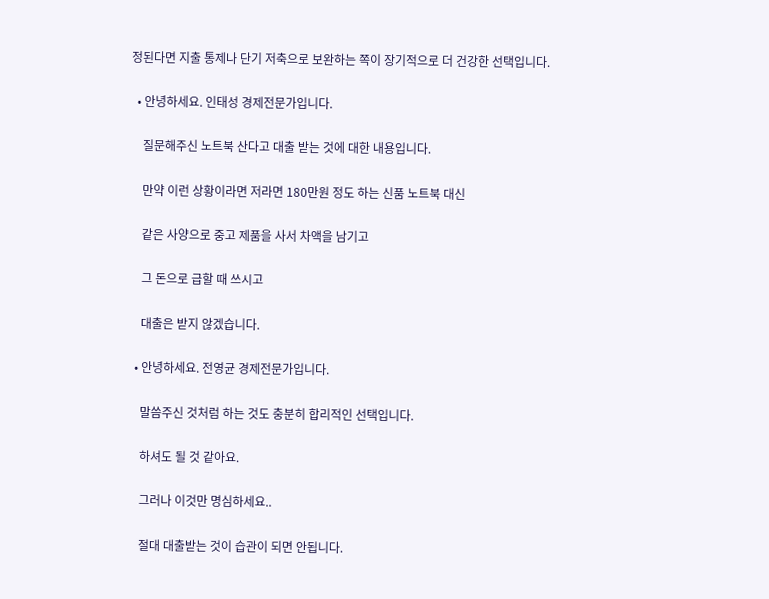정된다면 지출 통제나 단기 저축으로 보완하는 쪽이 장기적으로 더 건강한 선택입니다.

  • 안녕하세요. 인태성 경제전문가입니다.

    질문해주신 노트북 산다고 대출 받는 것에 대한 내용입니다.

    만약 이런 상황이라면 저라면 180만원 정도 하는 신품 노트북 대신

    같은 사양으로 중고 제품을 사서 차액을 남기고

    그 돈으로 급할 때 쓰시고

    대출은 받지 않겠습니다.

  • 안녕하세요. 전영균 경제전문가입니다.

    말씀주신 것처럼 하는 것도 충분히 합리적인 선택입니다.

    하셔도 될 것 같아요.

    그러나 이것만 명심하세요..

    절대 대출받는 것이 습관이 되면 안됩니다.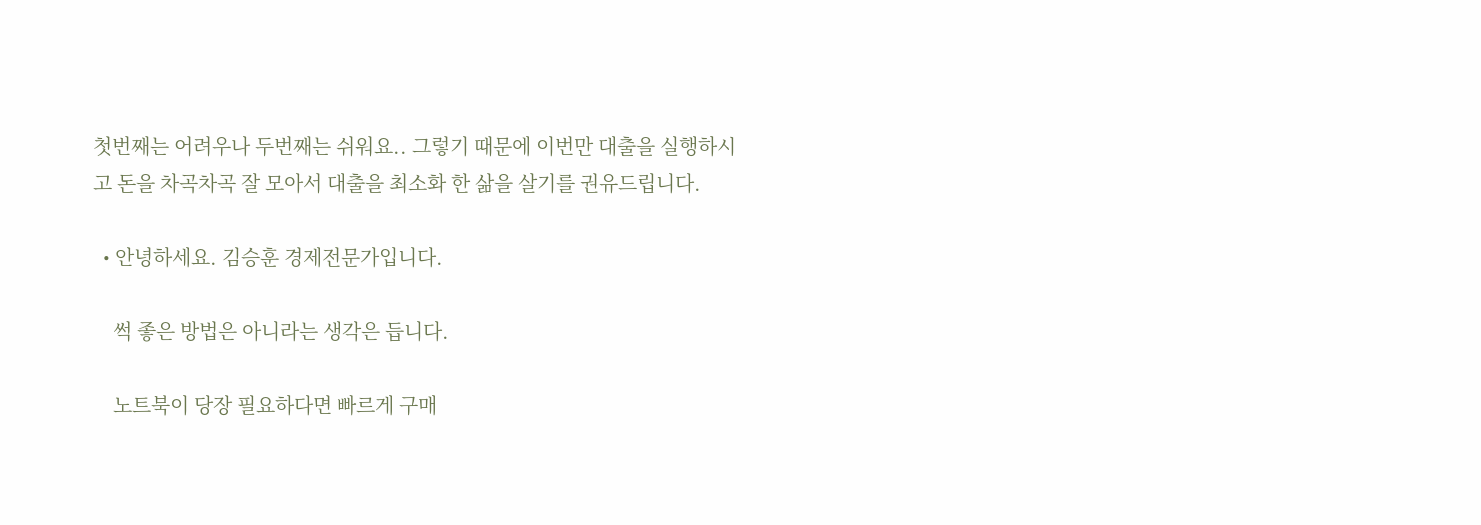첫번째는 어려우나 두번째는 쉬워요.. 그렇기 때문에 이번만 대출을 실행하시고 돈을 차곡차곡 잘 모아서 대출을 최소화 한 삶을 살기를 권유드립니다.

  • 안녕하세요. 김승훈 경제전문가입니다.

    썩 좋은 방법은 아니라는 생각은 듭니다.

    노트북이 당장 필요하다면 빠르게 구매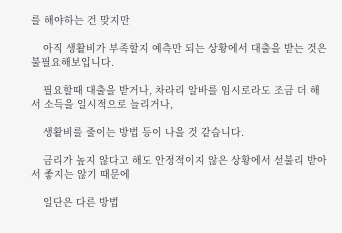를 해야하는 건 맞지만

    아직 생활비가 부족할지 예측만 되는 상황에서 대출을 받는 것은 불필요해보입니다.

    필요할때 대출을 받거나, 차라리 알바를 임시로라도 조금 더 해서 소득을 일시적으로 늘리거나,

    생활비를 줄이는 방법 등이 나을 것 같습니다.

    금리가 높지 않다고 해도 안정적이지 않은 상황에서 섣불리 받아서 좋지는 않기 때문에

    일단은 다른 방법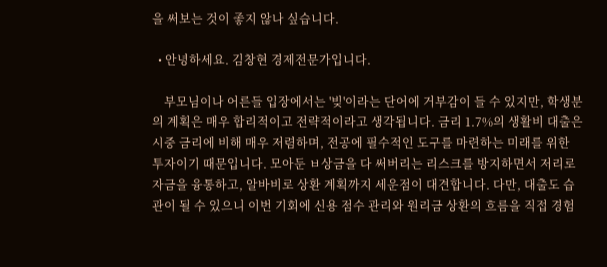을 써보는 것이 좋지 않나 싶습니다.

  • 안녕하세요. 김창현 경제전문가입니다.

    부모님이나 어른들 입장에서는 '빚'이라는 단어에 거부감이 들 수 있지만, 학생분의 계획은 매우 합리적이고 전략적이라고 생각됩니다. 금리 1.7%의 생활비 대출은 시중 금리에 비해 매우 저렴하며, 전공에 필수적인 도구를 마련하는 미래를 위한 투자이기 때문입니다. 모아둔 ㅂ상금을 다 써버리는 리스크를 방지하면서 저리로 자금을 융통하고, 알바비로 상환 계획까지 세운점이 대견합니다. 다만, 대출도 습관이 될 수 있으니 이번 기회에 신용 점수 관리와 원리금 상환의 흐름을 직접 경험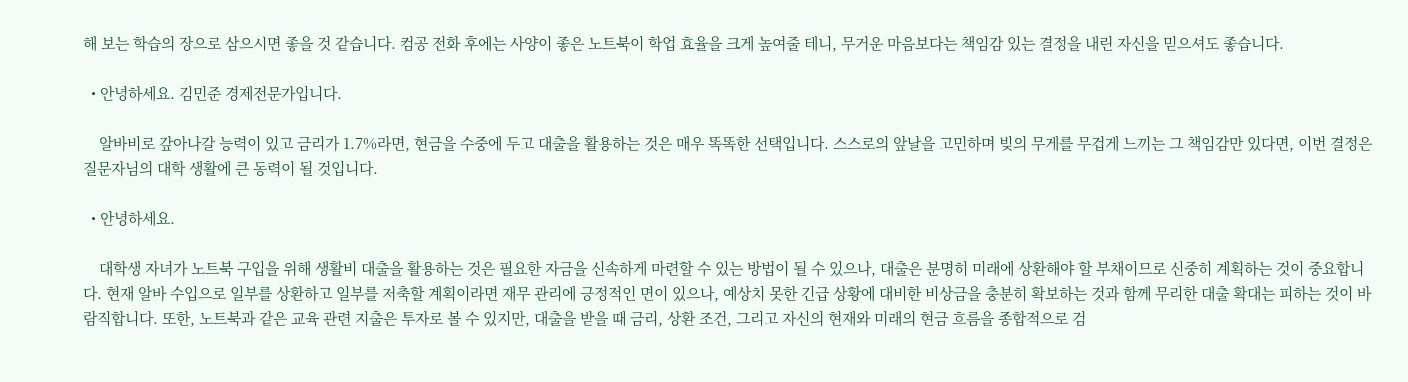해 보는 학습의 장으로 삼으시면 좋을 것 같습니다. 컴공 전화 후에는 사양이 좋은 노트북이 학업 효율을 크게 높여줄 테니, 무거운 마음보다는 책임감 있는 결정을 내린 자신을 믿으셔도 좋습니다.

  • 안녕하세요. 김민준 경제전문가입니다.

    알바비로 갚아나갈 능력이 있고 금리가 1.7%라면, 현금을 수중에 두고 대출을 활용하는 것은 매우 똑똑한 선택입니다. 스스로의 앞날을 고민하며 빚의 무게를 무겁게 느끼는 그 책임감만 있다면, 이번 결정은 질문자님의 대학 생활에 큰 동력이 될 것입니다.

  • 안녕하세요.

    대학생 자녀가 노트북 구입을 위해 생활비 대출을 활용하는 것은 필요한 자금을 신속하게 마련할 수 있는 방법이 될 수 있으나, 대출은 분명히 미래에 상환해야 할 부채이므로 신중히 계획하는 것이 중요합니다. 현재 알바 수입으로 일부를 상환하고 일부를 저축할 계획이라면 재무 관리에 긍정적인 면이 있으나, 예상치 못한 긴급 상황에 대비한 비상금을 충분히 확보하는 것과 함께 무리한 대출 확대는 피하는 것이 바람직합니다. 또한, 노트북과 같은 교육 관련 지출은 투자로 볼 수 있지만, 대출을 받을 때 금리, 상환 조건, 그리고 자신의 현재와 미래의 현금 흐름을 종합적으로 검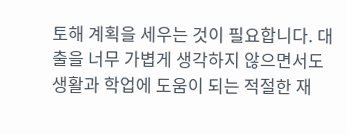토해 계획을 세우는 것이 필요합니다. 대출을 너무 가볍게 생각하지 않으면서도 생활과 학업에 도움이 되는 적절한 재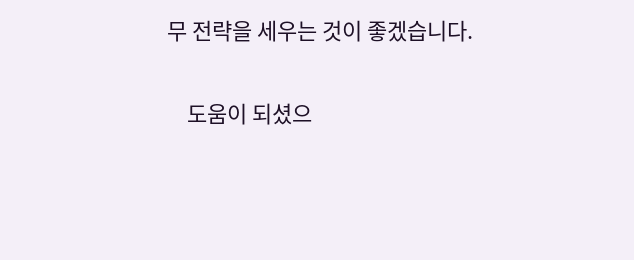무 전략을 세우는 것이 좋겠습니다.

    도움이 되셨으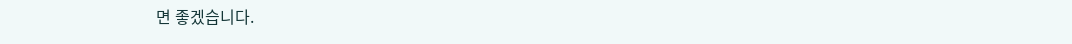면 좋겠습니다.